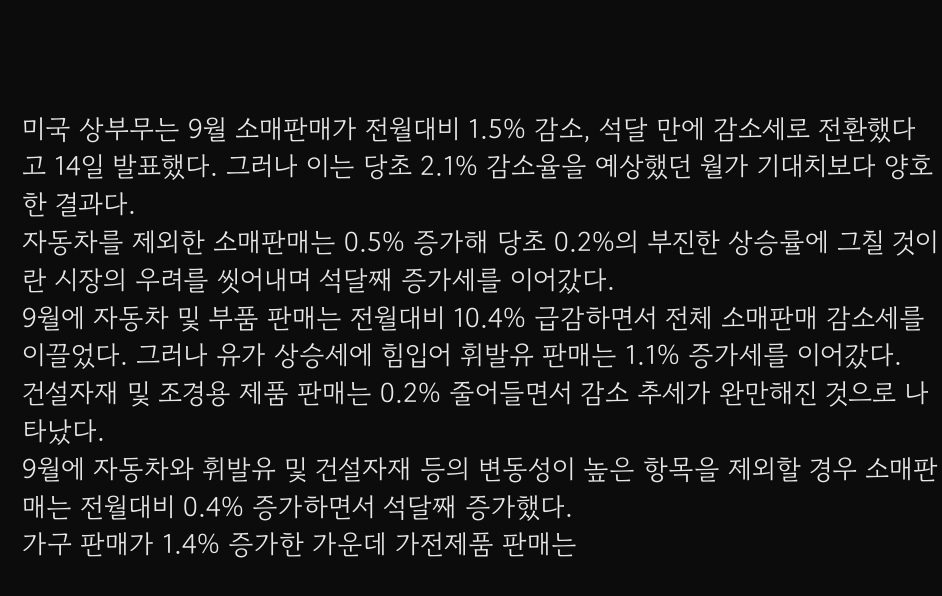미국 상부무는 9월 소매판매가 전월대비 1.5% 감소, 석달 만에 감소세로 전환했다고 14일 발표했다. 그러나 이는 당초 2.1% 감소율을 예상했던 월가 기대치보다 양호한 결과다.
자동차를 제외한 소매판매는 0.5% 증가해 당초 0.2%의 부진한 상승률에 그칠 것이란 시장의 우려를 씻어내며 석달째 증가세를 이어갔다.
9월에 자동차 및 부품 판매는 전월대비 10.4% 급감하면서 전체 소매판매 감소세를 이끌었다. 그러나 유가 상승세에 힘입어 휘발유 판매는 1.1% 증가세를 이어갔다.
건설자재 및 조경용 제품 판매는 0.2% 줄어들면서 감소 추세가 완만해진 것으로 나타났다.
9월에 자동차와 휘발유 및 건설자재 등의 변동성이 높은 항목을 제외할 경우 소매판매는 전월대비 0.4% 증가하면서 석달째 증가했다.
가구 판매가 1.4% 증가한 가운데 가전제품 판매는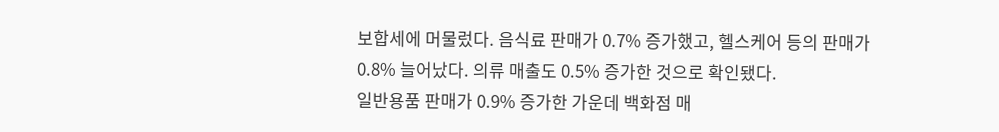보합세에 머물렀다. 음식료 판매가 0.7% 증가했고, 헬스케어 등의 판매가 0.8% 늘어났다. 의류 매출도 0.5% 증가한 것으로 확인됐다.
일반용품 판매가 0.9% 증가한 가운데 백화점 매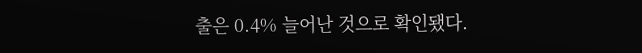출은 0.4% 늘어난 것으로 확인됐다.